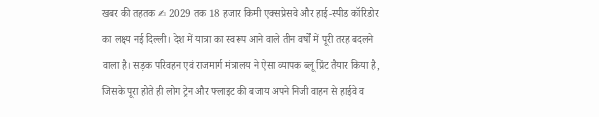खबर की तहतक ✍ 2029 तक 18 हजार किमी एक्सप्रेसवे और हाई-स्पीड कॉरिडोर का लक्ष्य नई दिल्ली। देश में यात्रा का स्वरूप आने वाले तीन वर्षों में पूरी तरह बदलने वाला है। सड़क परिवहन एवं राजमार्ग मंत्रालय ने ऐसा व्यापक ब्लू प्रिंट तैयार किया है, जिसके पूरा होते ही लोग ट्रेन और फ्लाइट की बजाय अपने निजी वाहन से हाईवे व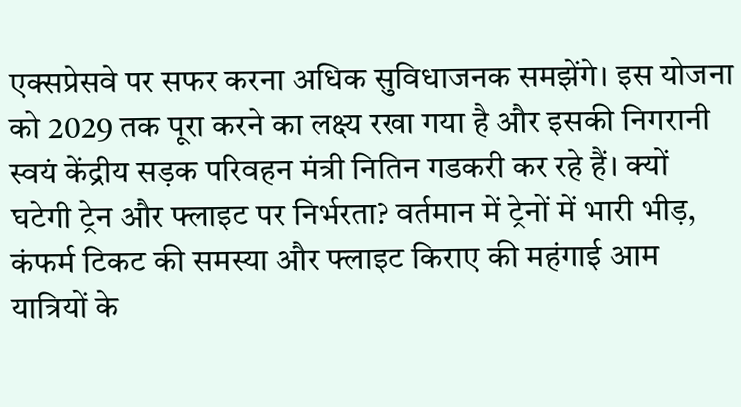एक्सप्रेसवे पर सफर करना अधिक सुविधाजनक समझेंगे। इस योजना को 2029 तक पूरा करने का लक्ष्य रखा गया है और इसकी निगरानी स्वयं केंद्रीय सड़क परिवहन मंत्री नितिन गडकरी कर रहे हैं। क्यों घटेगी ट्रेन और फ्लाइट पर निर्भरता? वर्तमान में ट्रेनों में भारी भीड़, कंफर्म टिकट की समस्या और फ्लाइट किराए की महंगाई आम यात्रियों के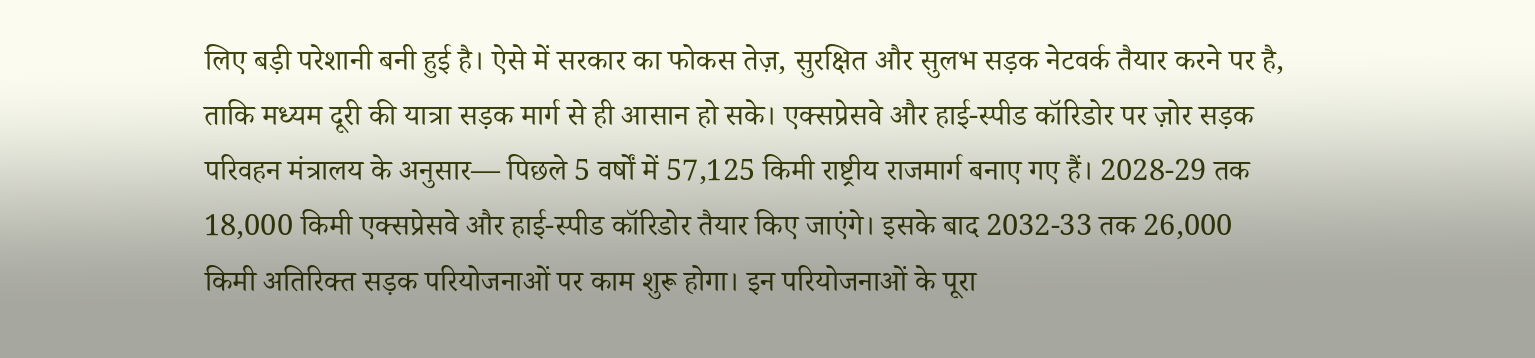लिए बड़ी परेशानी बनी हुई है। ऐसे में सरकार का फोकस तेज़, सुरक्षित और सुलभ सड़क नेटवर्क तैयार करने पर है, ताकि मध्यम दूरी की यात्रा सड़क मार्ग से ही आसान हो सके। एक्सप्रेसवे और हाई-स्पीड कॉरिडोर पर ज़ोर सड़क परिवहन मंत्रालय के अनुसार— पिछले 5 वर्षों में 57,125 किमी राष्ट्रीय राजमार्ग बनाए गए हैं। 2028-29 तक 18,000 किमी एक्सप्रेसवे और हाई-स्पीड कॉरिडोर तैयार किए जाएंगे। इसके बाद 2032-33 तक 26,000 किमी अतिरिक्त सड़क परियोजनाओं पर काम शुरू होगा। इन परियोजनाओं के पूरा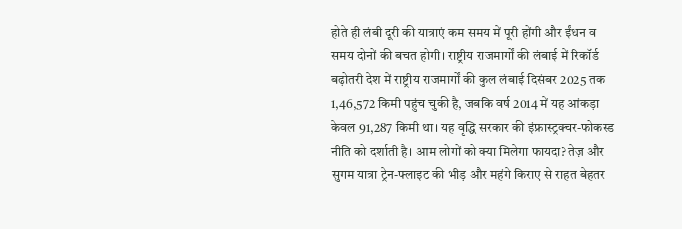होते ही लंबी दूरी की यात्राएं कम समय में पूरी होंगी और ईंधन व समय दोनों की बचत होगी। राष्ट्रीय राजमार्गों की लंबाई में रिकॉर्ड बढ़ोतरी देश में राष्ट्रीय राजमार्गों की कुल लंबाई दिसंबर 2025 तक 1,46,572 किमी पहुंच चुकी है, जबकि वर्ष 2014 में यह आंकड़ा केवल 91,287 किमी था। यह वृद्धि सरकार की इंफ्रास्ट्रक्चर-फोकस्ड नीति को दर्शाती है। आम लोगों को क्या मिलेगा फायदा? तेज़ और सुगम यात्रा ट्रेन-फ्लाइट की भीड़ और महंगे किराए से राहत बेहतर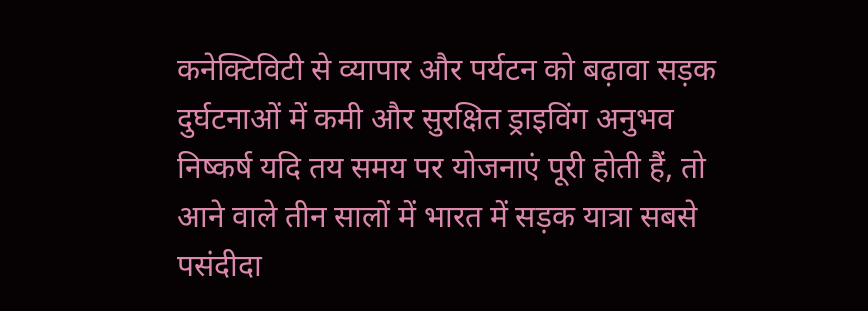कनेक्टिविटी से व्यापार और पर्यटन को बढ़ावा सड़क दुर्घटनाओं में कमी और सुरक्षित ड्राइविंग अनुभव निष्कर्ष यदि तय समय पर योजनाएं पूरी होती हैं, तो आने वाले तीन सालों में भारत में सड़क यात्रा सबसे पसंदीदा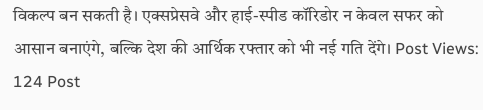विकल्प बन सकती है। एक्सप्रेसवे और हाई-स्पीड कॉरिडोर न केवल सफर को आसान बनाएंगे, बल्कि देश की आर्थिक रफ्तार को भी नई गति देंगे। Post Views: 124 Post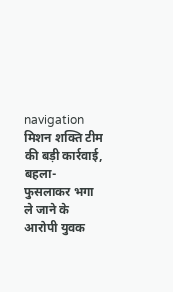navigation मिशन शक्ति टीम की बड़ी कार्रवाई, बहला-फुसलाकर भगा ले जाने के आरोपी युवक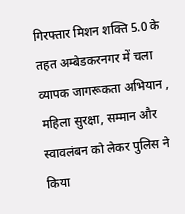गिरफ्तार मिशन शक्ति 5.0 के तहत अम्बेडकरनगर में चला व्यापक जागरूकता अभियान , महिला सुरक्षा, सम्मान और स्वावलंबन को लेकर पुलिस ने किया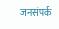जनसंपर्क